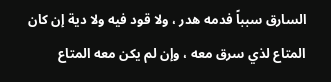السارق سبباً فدمه هدر ، ولا قود فيه ولا دية إن كان المتاع لذي سرق معه ، وإن لم يكن معه المتاع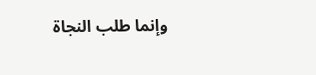وإنما طلب النجاة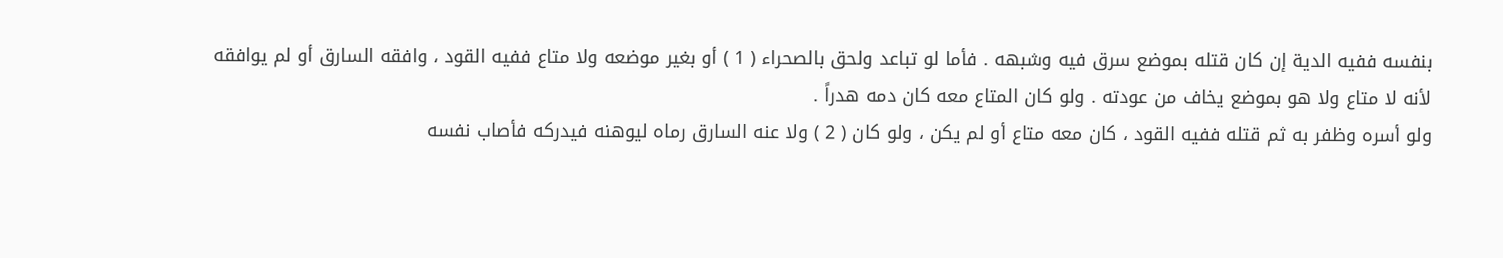بنفسه ففيه الدية إن كان قتله بموضع سرق فيه وشبهه . فأما لو تباعد ولحق بالصحراء ( 1 ) أو بغير موضعه ولا متاع ففيه القود ، وافقه السارق أو لم يوافقه لأنه لا متاع ولا هو بموضع يخاف من عودته . ولو كان المتاع معه كان دمه هدراً .
ولو أسره وظفر به ثم قتله ففيه القود ، كان معه متاع أو لم يكن ، ولو كان ( 2 ) ولا عنه السارق رماه ليوهنه فيدركه فأصاب نفسه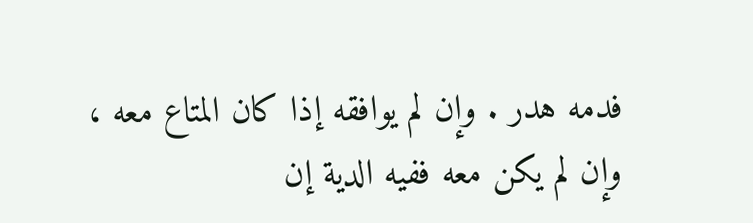فدمه هدر . وإن لم يوافقه إذا كان المتاع معه ، وإن لم يكن معه ففيه الدية إن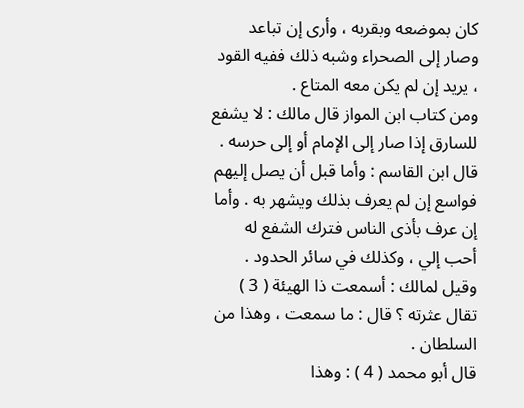كان بموضعه وبقربه ، وأرى إن تباعد وصار إلى الصحراء وشبه ذلك ففيه القود ، يريد إن لم يكن معه المتاع .
ومن كتاب ابن المواز قال مالك : لا يشفع للسارق إذا صار إلى الإمام أو إلى حرسه . قال ابن القاسم : وأما قبل أن يصل إليهم فواسع إن لم يعرف بذلك ويشهر به . وأما إن عرف بأذى الناس فترك الشفع له أحب إلي ، وكذلك في سائر الحدود . وقيل لمالك : أسمعت ذا الهيئة ( 3 ) تقال عثرته ؟ قال : ما سمعت ، وهذا من السلطان .
قال أبو محمد ( 4 ) : وهذا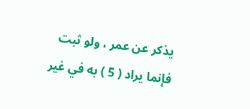يذكر عن عمر ، ولو ثبت فإنما يراد ( 5 ) به في غير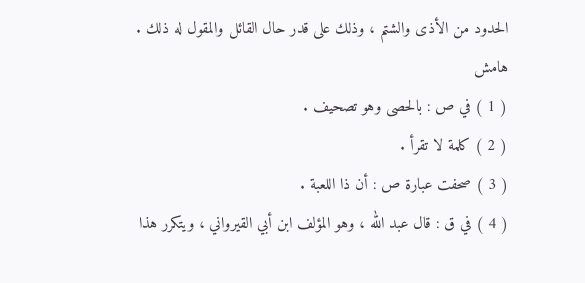الحدود من الأذى والشتم ، وذلك على قدر حال القائل والمقول له ذلك .
هامش
( 1 ) في ص : بالحصى وهو تصحيف .
( 2 ) كلمة لا تقرأ .
( 3 ) صحفت عبارة ص : أن ذا اللعبة .
( 4 ) في ق : قال عبد الله ، وهو المؤلف ابن أبي القيرواني ، ويتكرر هذا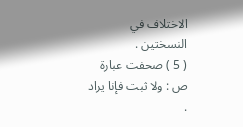الاختلاف في النسختين .
( 5 ) صحفت عبارة ص : ولا ثبت فإنا يراد .